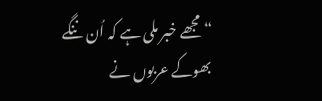“مجھے خبر ملی ہے کہ اُن ننگے بھوکے عربوں نے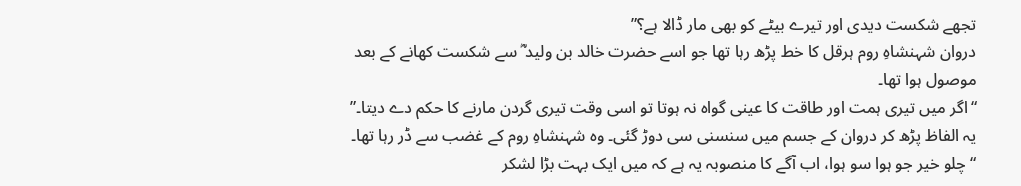تجھے شکست دیدی اور تیرے بیٹے کو بھی مار ڈالا ہے؟”
دروان شہنشاہِ روم ہرقل کا خط پڑھ رہا تھا جو اسے حضرت خالد بن ولید ؓ سے شکست کھانے کے بعد موصول ہوا تھا۔
“اگر میں تیری ہمت اور طاقت کا عینی گواہ نہ ہوتا تو اسی وقت تیری گردن مارنے کا حکم دے دیتا۔”
یہ الفاظ پڑھ کر دروان کے جسم میں سنسنی سی دوڑ گئی۔ وہ شہنشاہِ روم کے غضب سے ڈر رہا تھا۔
“چلو خیر جو ہوا سو ہوا، اب آگے کا منصوبہ یہ ہے کہ میں ایک بہت بڑا لشکر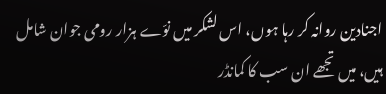اجنادین روانہ کر رہا ہوں، اس لشکر میں نوّے ہزار رومی جوان شامل ہیں، میں تجھے ان سب کا کمانڈر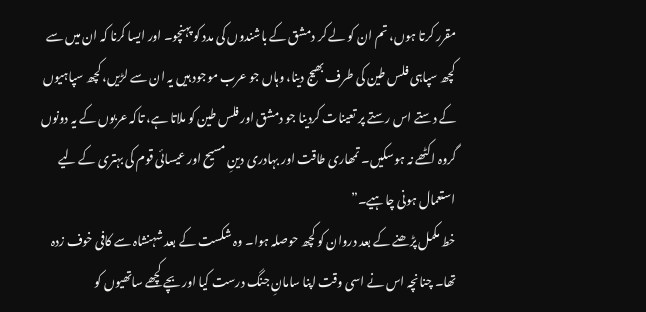مقرر کرتا ہوں، تم ان کو لے کر دمشق کے باشندوں کی مدد کو پہنچو۔ اور ایسا کرنا کہ ان میں سے کچھ سپاہی فلس طین کی طرف بھیج دینا، وہاں جو عرب موجود ہیں یہ ان سے لڑیں، کچھ سپاہیوں کے دستے اس رستے پر تعینات کردینا جو دمشق اور فلس طین کو ملاتا ہے، تاکہ عربوں کے یہ دونوں گروہ اکٹھے نہ ہوسکیں۔ تمھاری طاقت اور بہادری دینِ مسیح اور عیسائی قوم کی بہتری کے لیے استعمال ہونی چاہیے۔”
خط مکمل پڑھنے کے بعد دروان کو کچھ حوصلہ ہوا۔ وہ شکست کے بعد شہنشاہ سے کافی خوف زدہ تھا۔ چنانچہ اس نے اسی وقت اپنا سامانِ جنگ درست کیا اور بچے کچھے ساتھیوں کو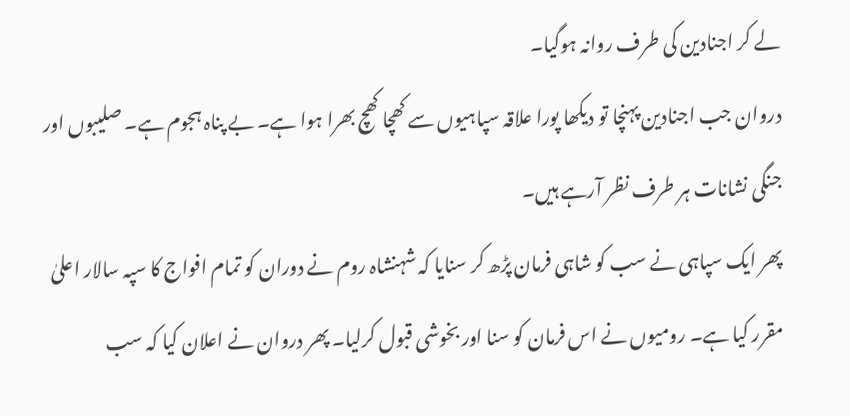لے کر اجنادین کی طرف روانہ ہوگیا۔
دروان جب اجنادین پہنچا تو دیکھا پورا علاقہ سپاہیوں سے کھچا کھچ بھرا ہوا ہے۔ بے پناہ ہجوم ہے۔ صلیبوں اور جنگی نشانات ہر طرف نظر آرہے ہیں۔
پھر ایک سپاہی نے سب کو شاہی فرمان پڑھ کر سنایا کہ شہنشاہ روم نے دوران کو تمام افواج کا سپہ سالار اعلیٰ مقرر کیا ہے۔ رومیوں نے اس فرمان کو سنا اور بخوشی قبول کرلیا۔ پھر دروان نے اعلان کیا کہ سب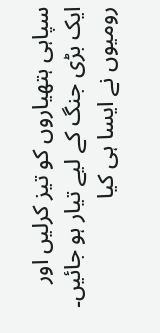سپاہی ہتھیاروں کو تیز کرلیں اور ایک بڑی جنگ کے لیے تیار ہو جائیں۔ رومیوں نے ایسا ہی کیا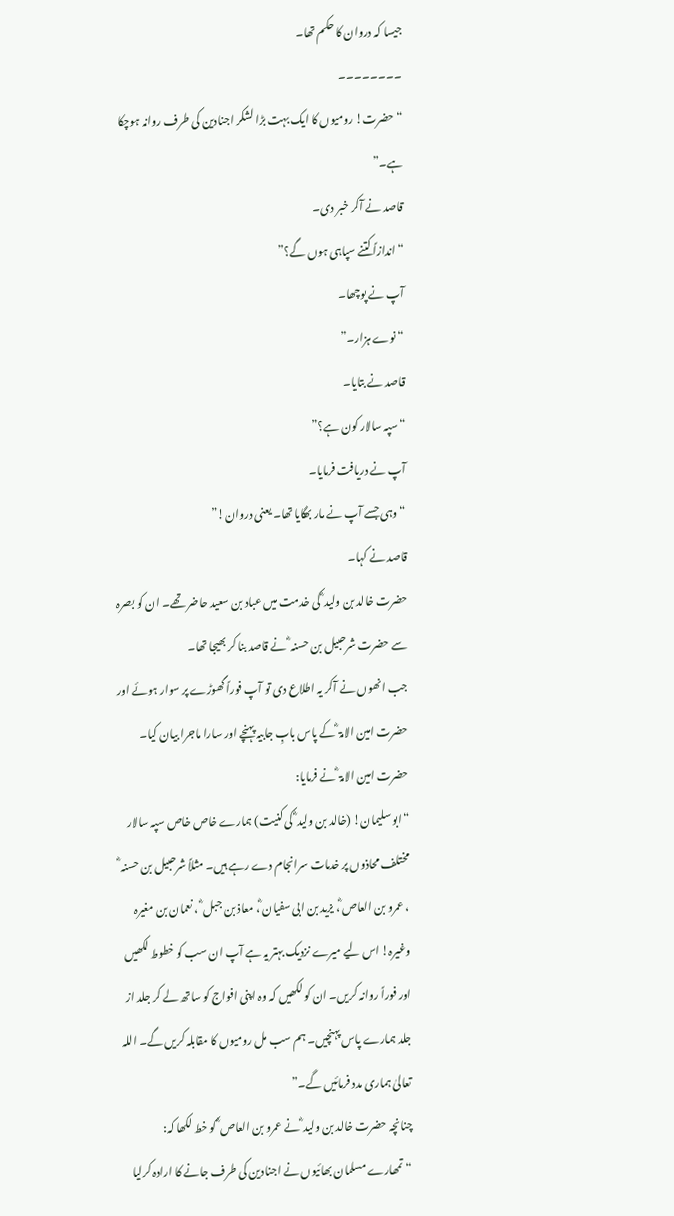جیسا کہ دروان کا حکم تھا۔
۔۔۔۔۔۔۔۔
“حضرت! رومیوں کا ایک بہت بڑا لشکر اجنادین کی طرف روانہ ہوچکا ہے۔”
قاصد نے آکر خبر دی۔
“اندازاً کتنے سپاہی ہوں گے؟”
آپ نے پوچھا۔
“نوے ہزار۔”
قاصد نے بتایا۔
“سپہ سالار کون ہے؟”
آپ نے دریافت فرمایا۔
“وہی جسے آپ نے مار بھگایا تھا۔ یعنی دروان!”
قاصد نے کہا۔
حضرت خالد بن ولید ؓ کی خدمت میں عباد بن سعید حاضر تھے۔ ان کو بصرہ سے حضرت شرحبیل بن حسنہ ؓ نے قاصد بنا کر بھیجا تھا۔
جب انھوں نے آکر یہ اطلاع دی تو آپ فوراً گھوڑے پر سوار ہوئے اور حضرت امین الامۃ ؓ کے پاس بابِ جابیہ پہنچے اور سارا ماجرا بیان کیا۔ حضرت امین الامۃ ؓ نے فرمایا:
“ابو سلیمان! (خالد بن ولید ؓ کی کنیت) ہمارے خاص خاص سپہ سالار مختلف محاذوں پر خدمات سرانجام دے رہے ہیں۔ مثلاً شرحبیل بن حسنہ ؓ ، عمرو بن العاص ؓ، یزید بن ابی سفیان ؓ، معاذ بن جبل ؓ ، نعمان بن مغیرہ وغیرہ! اس لیے میرے نزدیک بہتر یہ ہے آپ ان سب کو خطوط لکھیں اور فوراً روانہ کریں۔ ان کو لکھیں کہ وہ اپنی افواج کو ساتھ لے کر جلد از جلد ہمارے پاس پہنچیں۔ ہم سب مل رومیوں کا مقابلہ کریں گے۔ اللہ تعالیٰ ہماری مدد فرمائیں گے۔”
چنانچہ حضرت خالد بن ولید ؓ نے عمرو بن العاص ؓ کو خط لکھا کہ:
“تمھارے مسلمان بھائیوں نے اجنادین کی طرف جانے کا ارادہ کرلیا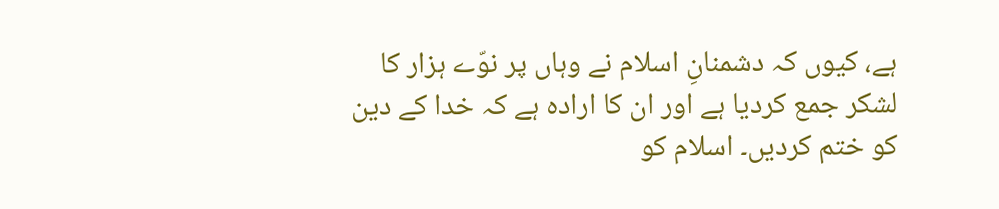ہے، کیوں کہ دشمنانِ اسلام نے وہاں پر نوّے ہزار کا لشکر جمع کردیا ہے اور ان کا ارادہ ہے کہ خدا کے دین کو ختم کردیں۔ اسلام کو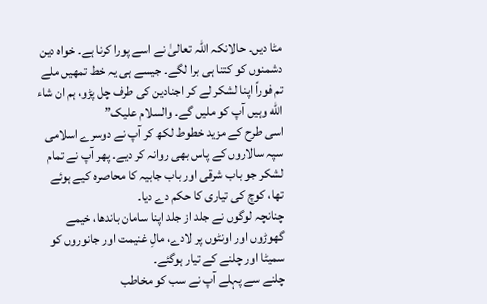مٹا دیں۔ حالانکہ اللہ تعالیٰ نے اسے پورا کرنا ہے۔ خواہ دین دشمنوں کو کتنا ہی برا لگے۔ جیسے ہی یہ خط تمھیں ملے تم فوراً اپنا لشکر لے کر اجنادین کی طرف چل پڑو، ہم ان شاء اللّٰه وہیں آپ کو ملیں گے۔ والسلام علیک”
اسی طرح کے مزید خطوط لکھ کر آپ نے دوسرے اسلامی سپہ سالاروں کے پاس بھی روانہ کر دیے۔ پھر آپ نے تمام لشکر جو باب شرقی اور باب جابیہ کا محاصرہ کیے ہوئے تھا، کوچ کی تیاری کا حکم دے دیا۔
چنانچہ لوگوں نے جلد از جلد اپنا سامان باندھا، خیمے گھوڑوں اور اونٹوں پر لادے، مالِ غنیمت اور جانوروں کو سمیٹا اور چلنے کے تیار ہوگئے۔
چلنے سے پہلے آپ نے سب کو مخاطب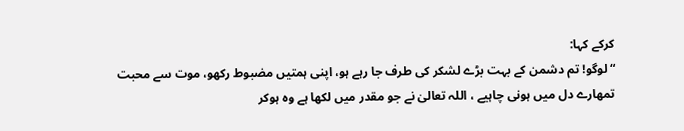کرکے کہا:
“لوگو! تم دشمن کے بہت بڑے لشکر کی طرف جا رہے ہو، اپنی ہمتیں مضبوط رکھو، موت سے محبت تمھارے دل میں ہونی چاہیے ، اللہ تعالیٰ نے جو مقدر میں لکھا ہے وہ ہوکر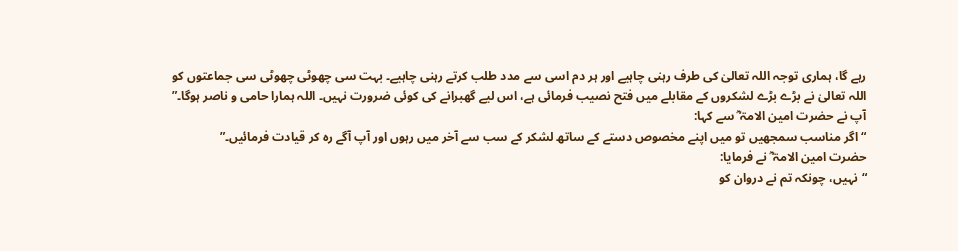رہے گا، ہماری توجہ اللہ تعالیٰ کی طرف رہنی چاہیے اور ہر دم اسی سے مدد طلب کرتے رہنی چاہیے۔ بہت سی چھوٹی چھوٹی سی جماعتوں کو اللہ تعالیٰ نے بڑے بڑے لشکروں کے مقابلے میں فتح نصیب فرمائی ہے، اس لیے گھبرانے کی کوئی ضرورت نہیں۔ اللہ ہمارا حامی و ناصر ہوگا۔”
آپ نے حضرت امین الامۃ ؓ سے کہا:
“اگر مناسب سمجھیں تو میں اپنے مخصوص دستے کے ساتھ لشکر کے سب سے آخر میں رہوں اور آپ آگے رہ کر قیادت فرمائیں۔”
حضرت امین الامۃ ؓ نے فرمایا:
“نہیں، چونکہ تم نے دروان کو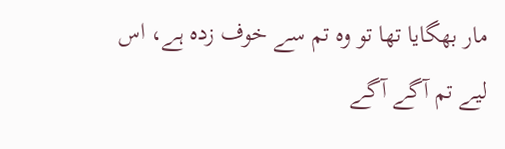مار بھگایا تھا تو وہ تم سے خوف زدہ ہے، اس لیے تم آگے آگے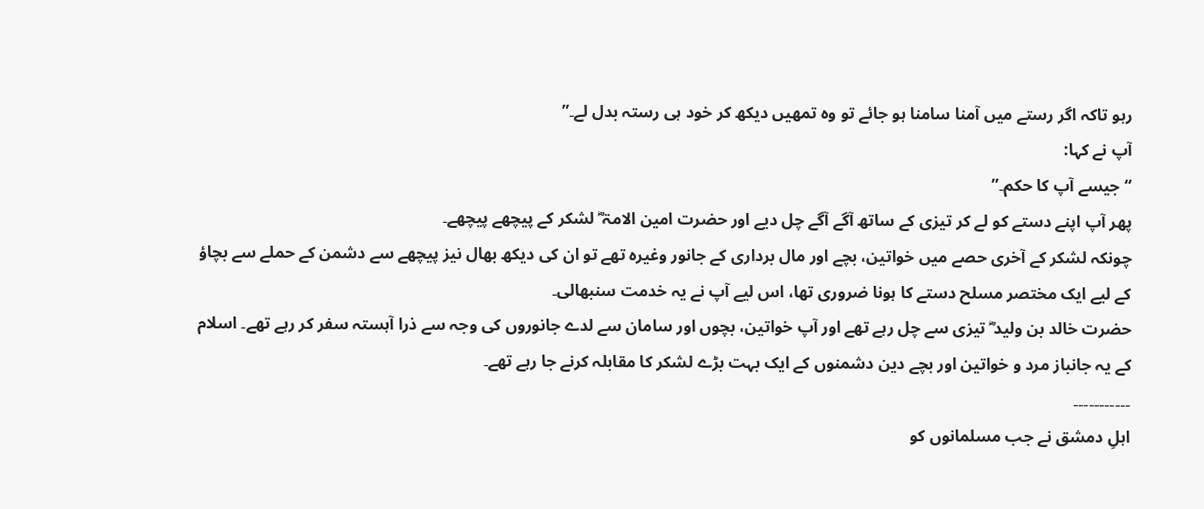رہو تاکہ اگر رستے میں آمنا سامنا ہو جائے تو وہ تمھیں دیکھ کر خود ہی رستہ بدل لے۔”
آپ نے کہا:
“جیسے آپ کا حکم۔”
پھر آپ اپنے دستے کو لے کر تیزی کے ساتھ آگے آگے چل دیے اور حضرت امین الامۃ ؓ لشکر کے پیچھے پیچھے۔
چونکہ لشکر کے آخری حصے میں خواتین، بچے اور مال برداری کے جانور وغیرہ تھے تو ان کی دیکھ بھال نیز پیچھے سے دشمن کے حملے سے بچاؤ کے لیے ایک مختصر مسلح دستے کا ہونا ضروری تھا، اس لیے آپ نے یہ خدمت سنبھالی۔
حضرت خالد بن ولید ؓ تیزی سے چل رہے تھے اور آپ خواتین، بچوں اور سامان سے لدے جانوروں کی وجہ سے ذرا آہستہ سفر کر رہے تھے۔ اسلام کے یہ جانباز مرد و خواتین اور بچے دین دشمنوں کے ایک بہت بڑے لشکر کا مقابلہ کرنے جا رہے تھے۔
۔۔۔۔۔۔۔۔۔۔۔
اہلِ دمشق نے جب مسلمانوں کو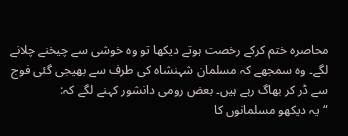محاصرہ ختم کرکے رخصت ہوتے دیکھا تو وہ خوشی سے چیخنے چلانے لگے۔ وہ سمجھے کہ مسلمان شہنشاہ کی طرف سے بھیجی گئی فوج سے ڈر کر بھاگ رہے ہیں۔ بعض رومی دانشور کہنے لگے کہ:
“یہ دیکھو مسلمانوں کا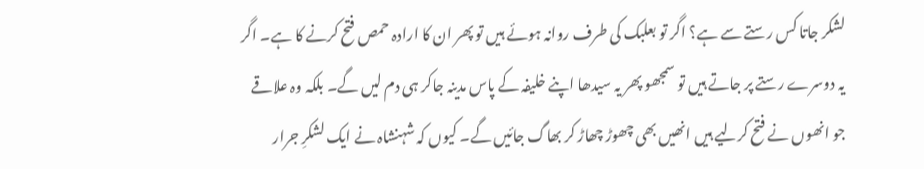لشکر جاتا کس رستے سے ہے؟ اگر تو بعلبک کی طرف روانہ ہوئے ہیں تو پھر ان کا ارادہ حمص فتح کرنے کا ہے۔ اگر یہ دوسرے رستے پر جاتے ہیں تو سمجھو پھر یہ سیدھا اپنے خلیفہ کے پاس مدینہ جاکر ہی دم لیں گے۔ بلکہ وہ علاقے جو انھوں نے فتح کرلیے ہیں انھیں بھی چھوڑ چھاڑ کر بھاگ جائیں گے۔ کیوں کہ شہنشاہ نے ایک لشکرِ جرار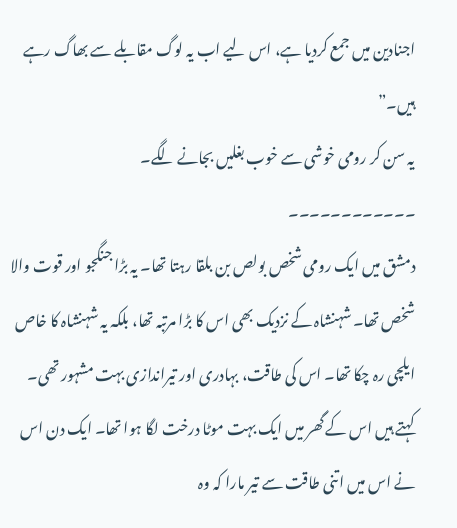اجنادین میں جمع کردیا ہے، اس لیے اب یہ لوگ مقابلے سے بھاگ رہے ہیں۔”
یہ سن کر رومی خوشی سے خوب بغلیں بجانے لگے۔
۔۔۔۔۔۔۔۔۔۔۔۔
دمشق میں ایک رومی شخص بولص بن بلقا رہتا تھا۔ یہ بڑا جنگجو اور قوت والا شخص تھا۔ شہنشاہ کے نزدیک بھی اس کا بڑا مرتبہ تھا، بلکہ یہ شہنشاہ کا خاص ایلچی رہ چکا تھا۔ اس کی طاقت، بہادری اور تیراندازی بہت مشہور تھی۔ کہتے ہیں اس کے گھر میں ایک بہت موٹا درخت لگا ہوا تھا۔ ایک دن اس نے اس میں اتنی طاقت سے تیر مارا کہ وہ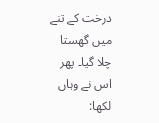درخت کے تنے میں گھستا چلا گیا۔ پھر اس نے وہاں لکھا: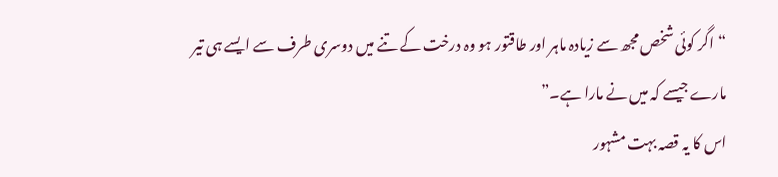“اگر کوئی شخص مجھ سے زیادہ ماہر اور طاقتور ہو وہ درخت کے تنے میں دوسری طرف سے ایسے ہی تیر مارے جیسے کہ میں نے مارا ہے۔”
اس کا یہ قصہ بہت مشہور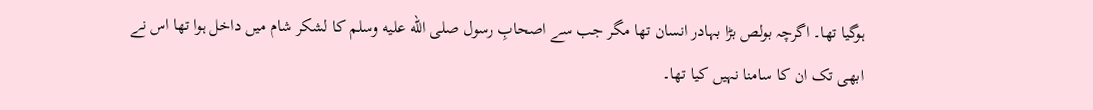ہوگیا تھا۔ اگرچہ بولص بڑا بہادر انسان تھا مگر جب سے اصحابِ رسول صلى الله عليه وسلم کا لشکر شام میں داخل ہوا تھا اس نے ابھی تک ان کا سامنا نہیں کیا تھا۔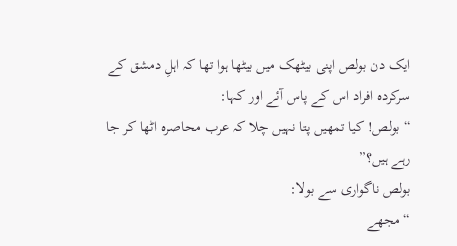ایک دن بولص اپنی بیٹھک میں بیٹھا ہوا تھا کہ اہلِ دمشق کے سرکردہ افراد اس کے پاس آئے اور کہا:
“بولص! کیا تمھیں پتا نہیں چلا کہ عرب محاصرہ اٹھا کر جا رہے ہیں؟”
بولص ناگواری سے بولا:
“مجھے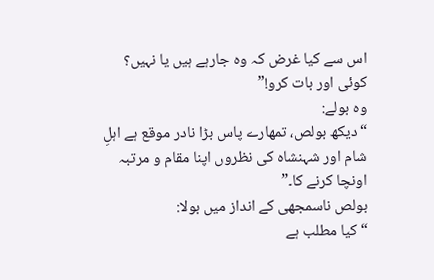اس سے کیا غرض کہ وہ جارہے ہیں یا نہیں؟ کوئی اور بات کرو!”
وہ بولے:
“دیکھ بولص، تمھارے پاس بڑا نادر موقع ہے اہلِ شام اور شہنشاہ کی نظروں اپنا مقام و مرتبہ اونچا کرنے کا۔”
بولص ناسمجھی کے انداز میں بولا:
“کیا مطلب ہے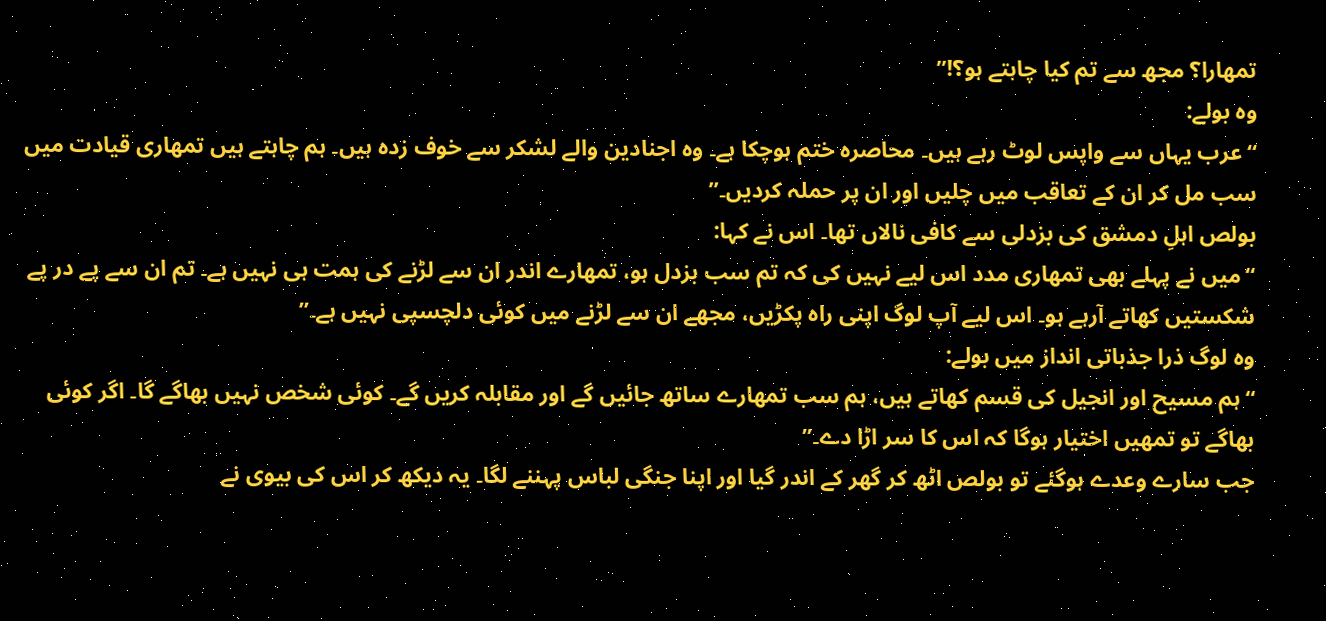تمھارا؟ مجھ سے تم کیا چاہتے ہو؟!”
وہ بولے:
“عرب یہاں سے واپس لوٹ رہے ہیں۔ محاصرہ ختم ہوچکا ہے۔ وہ اجنادین والے لشکر سے خوف زدہ ہیں۔ ہم چاہتے ہیں تمھاری قیادت میں سب مل کر ان کے تعاقب میں چلیں اور ان پر حملہ کردیں۔”
بولص اہلِ دمشق کی بزدلی سے کافی نالاں تھا۔ اس نے کہا:
“میں نے پہلے بھی تمھاری مدد اس لیے نہیں کی کہ تم سب بزدل ہو، تمھارے اندر ان سے لڑنے کی ہمت ہی نہیں ہے۔ تم ان سے پے در پے شکستیں کھاتے آرہے ہو۔ اس لیے آپ لوگ اپنی راہ پکڑیں، مجھے ان سے لڑنے میں کوئی دلچسپی نہیں ہے۔”
وہ لوگ ذرا جذباتی انداز میں بولے:
“ہم مسیح اور انجیل کی قسم کھاتے ہیں، ہم سب تمھارے ساتھ جائیں گے اور مقابلہ کریں گے۔ کوئی شخص نہیں بھاگے گا۔ اگر کوئی بھاگے تو تمھیں اختیار ہوگا کہ اس کا سر اڑا دے۔”
جب سارے وعدے ہوگئے تو بولص اٹھ کر گھر کے اندر گیا اور اپنا جنگی لباس پہننے لگا۔ یہ دیکھ کر اس کی بیوی نے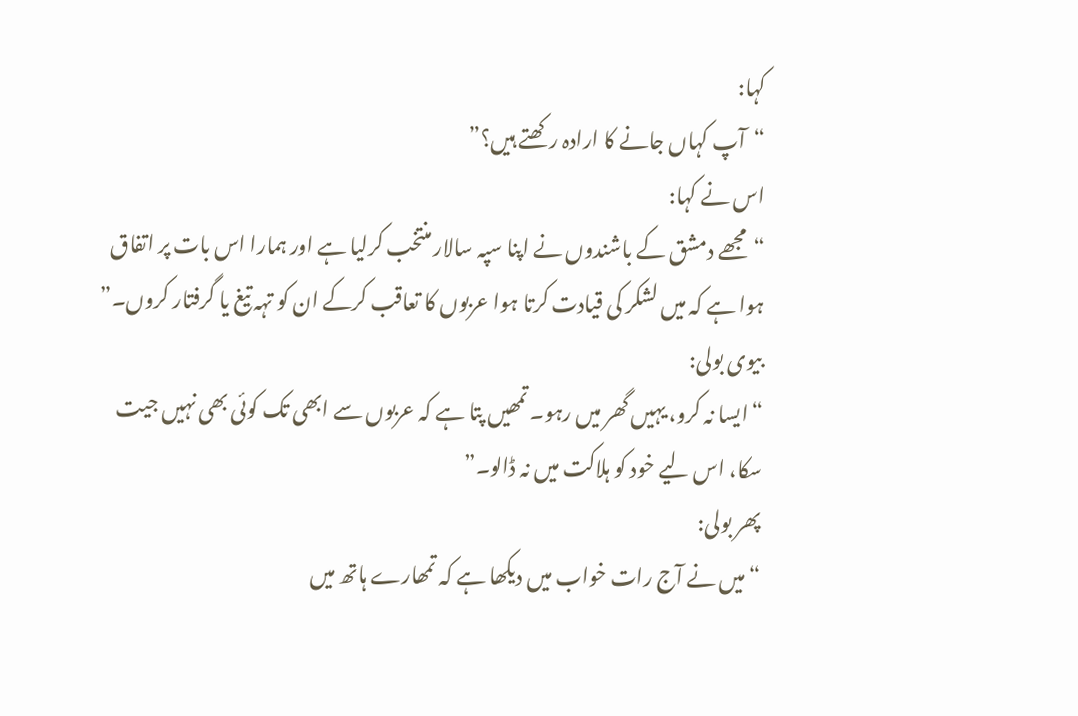کہا:
“آپ کہاں جانے کا ارادہ رکھتے ہیں؟”
اس نے کہا:
“مجھے دمشق کے باشندوں نے اپنا سپہ سالار منتخب کرلیا ہے اور ہمارا اس بات پر اتفاق ہوا ہے کہ میں لشکر کی قیادت کرتا ہوا عربوں کا تعاقب کرکے ان کو تہہ تیغ یا گرفتار کروں۔”
بیوی بولی:
“ایسا نہ کرو، یہیں گھر میں رہو۔ تمھیں پتا ہے کہ عربوں سے ابھی تک کوئی بھی نہیں جیت سکا، اس لیے خود کو ہلاکت میں نہ ڈالو۔”
پھر بولی:
“میں نے آج رات خواب میں دیکھا ہے کہ تمھارے ہاتھ میں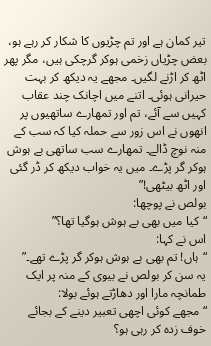تیر کمان ہے اور تم چڑیوں کا شکار کر رہے ہو، بعض چڑیاں زخمی ہوکر گرچکی ہیں، مگر پھر اٹھ کر اڑنے لگیں۔ مجھے یہ دیکھ کر بہت حیرانی ہوئی۔ اتنے میں اچانک چند عقاب کہیں سے آئے، تم اور تمھارے ساتھیوں پر انھوں نے اس زور سے حملہ کیا کہ سب کے منہ نوچ ڈالے۔ تمھارے سب ساتھی بے ہوش ہوکر گر پڑے۔ میں یہ خواب دیکھ کر ڈر گئی اور اٹھ بیٹھی!”
بولص نے پوچھا:
“کیا میں بھی بے ہوش ہوگیا تھا؟”
اس نے کہا:
“ہاں! تم بھی بے ہوش ہوکر گر پڑے تھے۔”
یہ سن کر بولص نے بیوی کے منہ پر ایک طمانچہ مارا اور دھاڑتے ہوئے بولا:
“مجھے کوئی اچھی تعبیر دینے کے بجائے خوف زدہ کر رہی ہو؟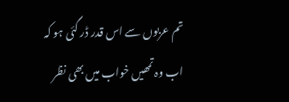تم عربوں سے اس قدر ڈر گئی ہو کہ اب وہ تمھیں خواب میں بھی نظر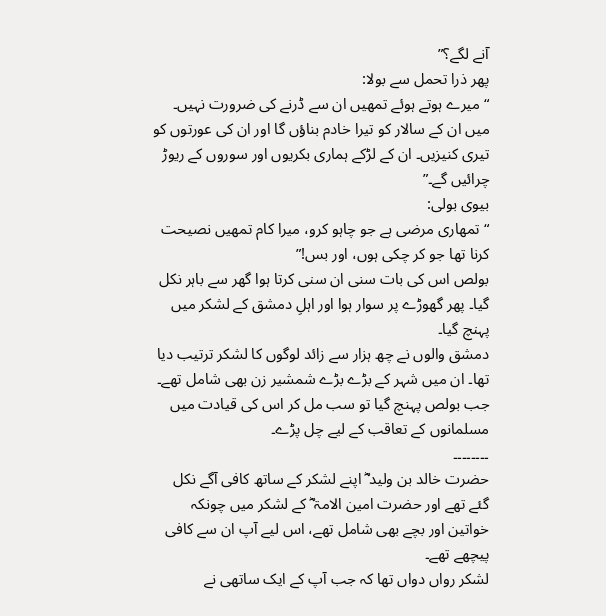آنے لگے؟”
پھر ذرا تحمل سے بولا:
“میرے ہوتے ہوئے تمھیں ان سے ڈرنے کی ضرورت نہیں۔ میں ان کے سالار کو تیرا خادم بناؤں گا اور ان کی عورتوں کو تیری کنیزیں۔ ان کے لڑکے ہماری بکریوں اور سوروں کے ریوڑ چرائیں گے۔”
بیوی بولی:
“تمھاری مرضی ہے جو چاہو کرو، میرا کام تمھیں نصیحت کرنا تھا جو کر چکی ہوں، اور بس!”
بولص اس کی بات سنی ان سنی کرتا ہوا گھر سے باہر نکل گیا۔ پھر گھوڑے پر سوار ہوا اور اہلِ دمشق کے لشکر میں پہنچ گیا۔
دمشق والوں نے چھ ہزار سے زائد لوگوں کا لشکر ترتیب دیا تھا۔ ان میں شہر کے بڑے بڑے شمشیر زن بھی شامل تھے۔ جب بولص پہنچ گیا تو سب مل کر اس کی قیادت میں مسلمانوں کے تعاقب کے لیے چل پڑے۔
۔۔۔۔۔۔۔۔
حضرت خالد بن ولید ؓ اپنے لشکر کے ساتھ کافی آگے نکل گئے تھے اور حضرت امین الامۃ ؓ کے لشکر میں چونکہ خواتین اور بچے بھی شامل تھے، اس لیے آپ ان سے کافی پیچھے تھے۔
لشکر رواں دواں تھا کہ جب آپ کے ایک ساتھی نے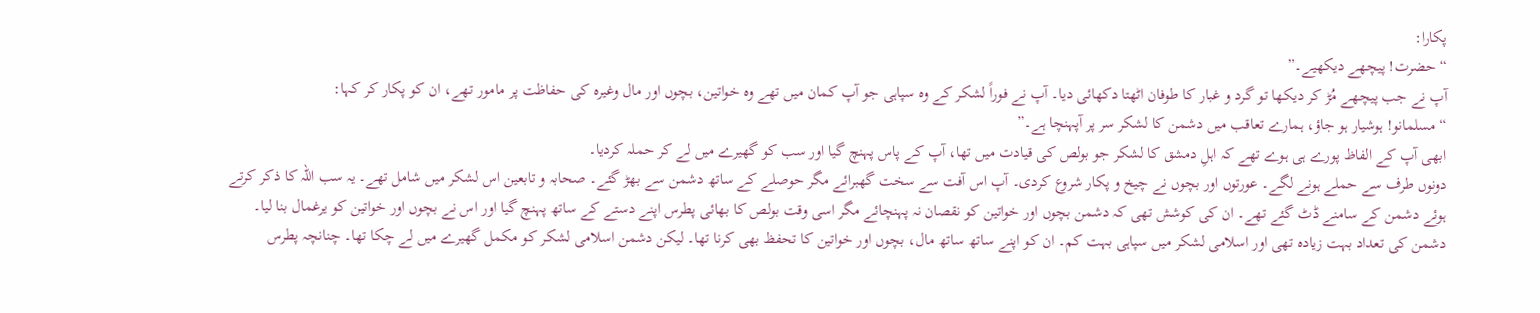پکارا:
“حضرت! پیچھے دیکھیے۔”
آپ نے جب پیچھے مُڑ کر دیکھا تو گرد و غبار کا طوفان اٹھتا دکھائی دیا۔ آپ نے فوراً لشکر کے وہ سپاہی جو آپ کمان میں تھے وہ خواتین، بچوں اور مال وغیرہ کی حفاظت پر مامور تھے، ان کو پکار کر کہا:
“مسلمانو! ہوشیار ہو جاؤ، ہمارے تعاقب میں دشمن کا لشکر سر پر آپہنچا ہے۔”
ابھی آپ کے الفاظ پورے ہی ہوے تھے کہ اہلِ دمشق کا لشکر جو بولص کی قیادت میں تھا، آپ کے پاس پہنچ گیا اور سب کو گھیرے میں لے کر حملہ کردیا۔
دونوں طرف سے حملے ہونے لگے۔ عورتوں اور بچوں نے چیخ و پکار شروع کردی۔ آپ اس آفت سے سخت گھبرائے مگر حوصلے کے ساتھ دشمن سے بھڑ گئے۔ صحابہ و تابعین اس لشکر میں شامل تھے۔ یہ سب اللہ کا ذکر کرتے ہوئے دشمن کے سامنے ڈٹ گئے تھے۔ ان کی کوشش تھی کہ دشمن بچوں اور خواتین کو نقصان نہ پہنچائے مگر اسی وقت بولص کا بھائی پطرس اپنے دستے کے ساتھ پہنچ گیا اور اس نے بچوں اور خواتین کو یرغمال بنا لیا۔
دشمن کی تعداد بہت زیادہ تھی اور اسلامی لشکر میں سپاہی بہت کم۔ ان کو اپنے ساتھ ساتھ مال، بچوں اور خواتین کا تحفظ بھی کرنا تھا۔ لیکن دشمن اسلامی لشکر کو مکمل گھیرے میں لے چکا تھا۔ چنانچہ پطرس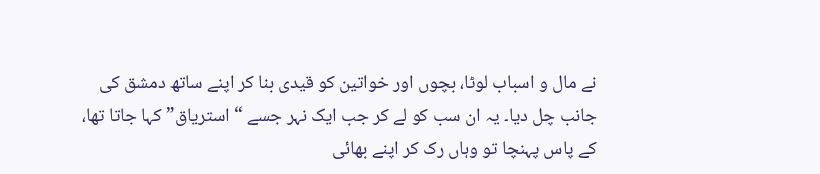نے مال و اسباب لوٹا، بچوں اور خواتین کو قیدی بنا کر اپنے ساتھ دمشق کی جانب چل دیا۔ یہ ان سب کو لے کر جب ایک نہر جسے “استریاق” کہا جاتا تھا، کے پاس پہنچا تو وہاں رک کر اپنے بھائی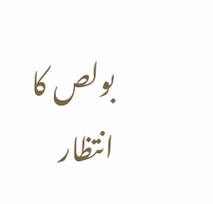بولص کا انتظار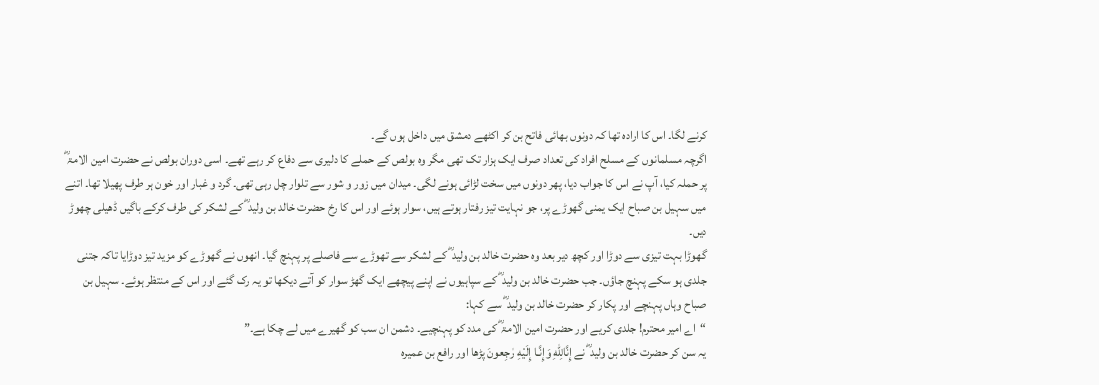کرنے لگا۔ اس کا ارادہ تھا کہ دونوں بھائی فاتح بن کر اکٹھے دمشق میں داخل ہوں گے۔
اگرچہ مسلمانوں کے مسلح افراد کی تعداد صرف ایک ہزار تک تھی مگر وہ بولص کے حملے کا دلیری سے دفاع کر رہے تھے۔ اسی دوران بولص نے حضرت امین الامۃ ؓ پر حملہ کیا، آپ نے اس کا جواب دیا، پھر دونوں میں سخت لڑائی ہونے لگی۔ میدان میں زور و شور سے تلوار چل رہی تھی۔ گرد و غبار اور خون ہر طرف پھیلا تھا۔ اتنے میں سہیل بن صباح ایک یمنی گھوڑے پر، جو نہایت تیز رفتار ہوتے ہیں، سوار ہوئے اور اس کا رخ حضرت خالد بن ولید ؓ کے لشکر کی طرف کرکے باگیں ڈھیلی چھوڑ دیں۔
گھوڑا بہت تیزی سے دوڑا اور کچھ دیر بعد وہ حضرت خالد بن ولید ؓ کے لشکر سے تھوڑے سے فاصلے پر پہنچ گیا۔ انھوں نے گھوڑے کو مزید تیز دوڑایا تاکہ جتنی جلدی ہو سکے پہنچ جاؤں۔ جب حضرت خالد بن ولید ؓ کے سپاہیوں نے اپنے پیچھے ایک گھڑ سوار کو آتے دیکھا تو یہ رک گئے اور اس کے منتظر ہوئے۔ سہیل بن صباح وہاں پہنچے اور پکار کر حضرت خالد بن ولید ؓ سے کہا:
“اے امیر محترم! جلدی کریے اور حضرت امین الامۃ ؓ کی مدد کو پہنچیے۔ دشمن ان سب کو گھیرے میں لے چکا ہے۔”
یہ سن کر حضرت خالد بن ولید ؓ نے إِنَّالِلّهِ وَإِنَّـا إِلَيْهِ رٰجِعونَ پڑھا اور رافع بن عمیرہ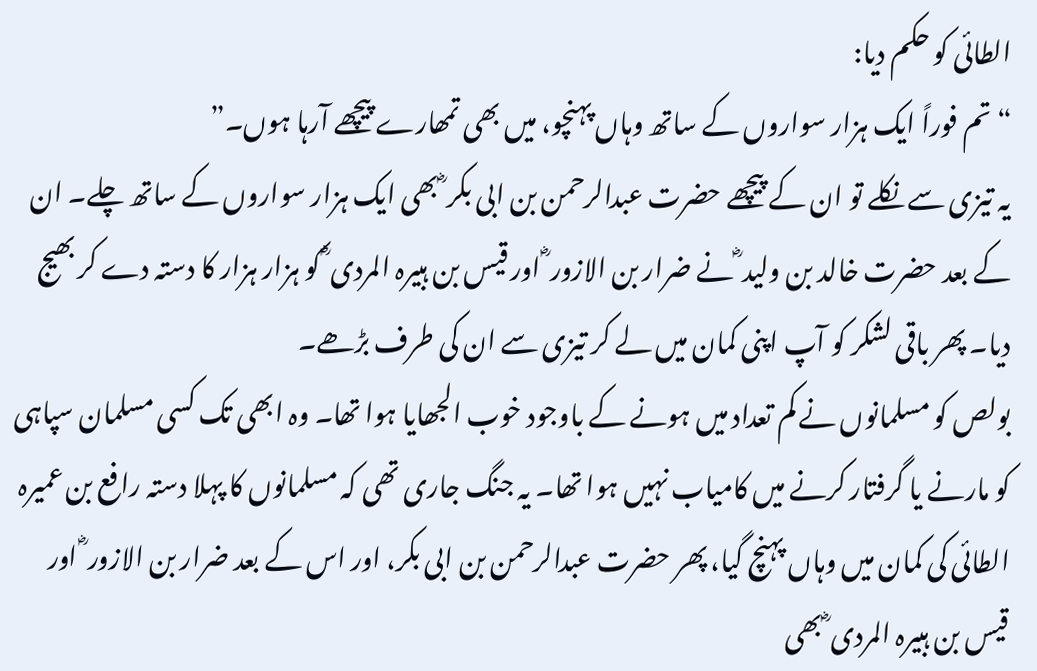الطائی کو حکم دیا:
“تم فوراً ایک ہزار سواروں کے ساتھ وہاں پہنچو، میں بھی تمھارے پیچھے آرہا ہوں۔”
یہ تیزی سے نکلے تو ان کے پیچھے حضرت عبدالرحمن بن ابی بکر ؓ بھی ایک ہزار سواروں کے ساتھ چلے۔ ان کے بعد حضرت خالد بن ولید ؓ نے ضرار بن الازور ؓ اور قیس بن ہبیرہ المردی ؓ کو ہزار ہزار کا دستہ دے کر بھیج دیا۔ پھر باقی لشکر کو آپ اپنی کمان میں لے کر تیزی سے ان کی طرف بڑھے۔
بولص کو مسلمانوں نے کم تعداد میں ہونے کے باوجود خوب الجھایا ہوا تھا۔ وہ ابھی تک کسی مسلمان سپاہی کو مارنے یا گرفتار کرنے میں کامیاب نہیں ہوا تھا۔ یہ جنگ جاری تھی کہ مسلمانوں کا پہلا دستہ رافع بن عمیرہ الطائی کی کمان میں وہاں پہنچ گیا، پھر حضرت عبدالرحمن بن ابی بکر، اور اس کے بعد ضرار بن الازور ؓ اور قیس بن ہبیرہ المردی ؓ بھی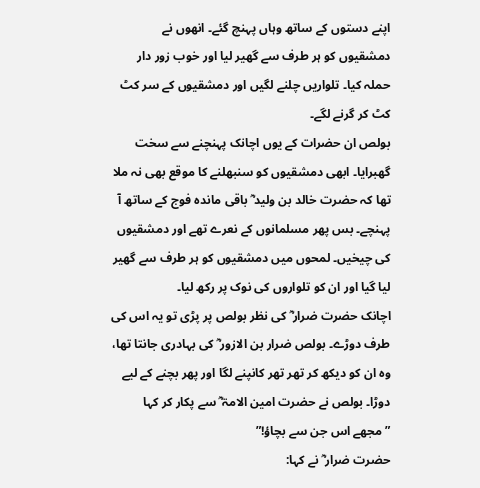اپنے دستوں کے ساتھ وہاں پہنچ گئے۔ انھوں نے دمشقیوں کو ہر طرف سے گھیر لیا اور خوب زور دار حملہ کیا۔ تلواریں چلنے لگیں اور دمشقیوں کے سر کٹ کٹ کر گرنے لگے۔
بولص ان حضرات کے یوں اچانک پہنچنے سے سخت گھبرایا۔ ابھی دمشقیوں کو سنبھلنے کا موقع بھی نہ ملا تھا کہ حضرت خالد بن ولید ؓ باقی ماندہ فوج کے ساتھ آ پہنچے۔ بس پھر مسلمانوں کے نعرے تھے اور دمشقیوں کی چیخیں۔ لمحوں میں دمشقیوں کو ہر طرف سے گھیر لیا گیا اور ان کو تلواروں کی نوک پر رکھ لیا۔
اچانک حضرت ضرار ؓ کی نظر بولص پر پڑی تو یہ اس کی طرف دوڑے۔ بولص ضرار بن الازور ؓ کی بہادری جانتا تھا، وہ ان کو دیکھ کر تھر تھر کانپنے لگا اور پھر بچنے کے لیے دوڑا۔ بولص نے حضرت امین الامۃ ؓ سے پکار کر کہا
” مجھے اس جن سے بچاؤ!”
حضرت ضرار ؓ نے کہا: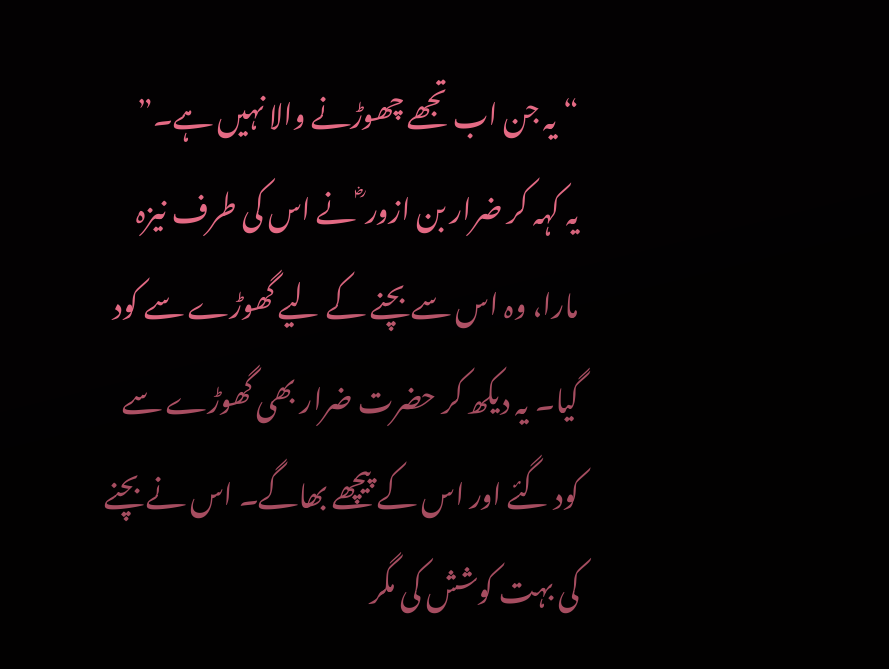“یہ جن اب تجھے چھوڑنے والا نہیں ہے۔”
یہ کہہ کر ضرار بن ازور ؓ نے اس کی طرف نیزہ مارا، وہ اس سے بچنے کے لیے گھوڑے سے کود گیا۔ یہ دیکھ کر حضرت ضرار بھی گھوڑے سے کود گئے اور اس کے پیچھے بھاگے۔ اس نے بچنے کی بہت کوشش کی مگر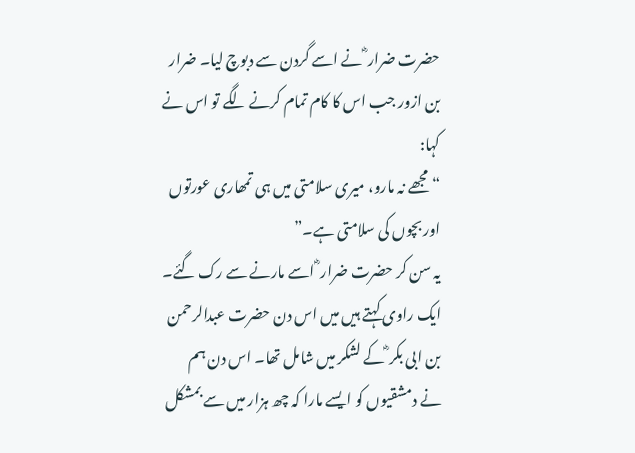حضرت ضرار ؓ نے اسے گردن سے دبوچ لیا۔ ضرار بن ازور جب اس کا کام تمام کرنے لگے تو اس نے کہا:
“مجھے نہ مارو، میری سلامتی میں ہی تمھاری عورتوں اور بچوں کی سلامتی ہے۔”
یہ سن کر حضرت ضرار ؓ اسے مارنے سے رک گئے۔
ایک راوی کہتے ہیں میں اس دن حضرت عبدالرحمن بن ابی بکر ؓ کے لشکر میں شامل تھا۔ اس دن ہم نے دمشقیوں کو ایسے مارا کہ چھ ہزار میں سے بمشکل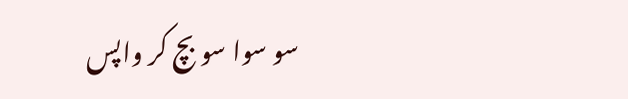سو سوا سو بچ کر واپس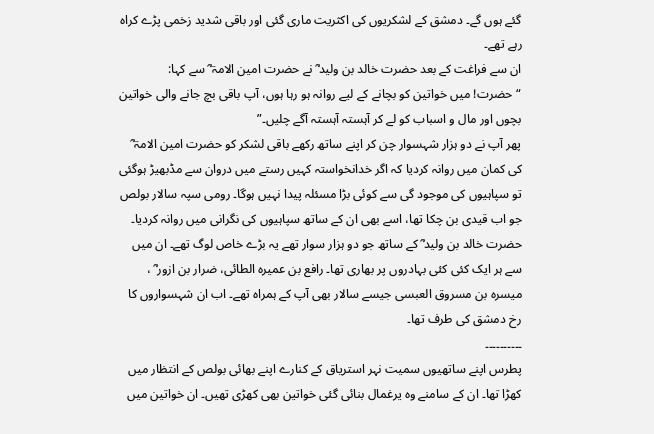گئے ہوں گے۔ دمشق کے لشکریوں کی اکثریت ماری گئی اور باقی شدید زخمی پڑے کراہ رہے تھے۔
ان سے فراغت کے بعد حضرت خالد بن ولید ؓ نے حضرت امین الامۃ ؓ سے کہا:
“حضرت! میں خواتین کو بچانے کے لیے روانہ ہو رہا ہوں، آپ باقی بچ جانے والی خواتین بچوں اور مال و اسباب کو لے کر آہستہ آہستہ آگے چلیں۔”
پھر آپ نے دو ہزار شہسوار چن کر اپنے ساتھ رکھے باقی لشکر کو حضرت امین الامۃ ؓ کی کمان میں روانہ کردیا کہ اگر خدانخواستہ کہیں رستے میں دروان سے مڈبھیڑ ہوگئی تو سپاہیوں کی موجود گی سے کوئی بڑا مسئلہ پیدا نہیں ہوگا۔ رومی سپہ سالار بولص جو اب قیدی بن چکا تھا، اسے بھی ان کے ساتھ سپاہیوں کی نگرانی میں روانہ کردیا۔
حضرت خالد بن ولید ؓ کے ساتھ جو دو ہزار سوار تھے یہ بڑے خاص لوگ تھے۔ ان میں سے ہر ایک کئی کئی بہادروں پر بھاری تھا۔ رافع بن عمیرہ الطائی، ضرار بن ازور ؓ ، میسرہ بن مسروق العبسی جیسے سالار بھی آپ کے ہمراہ تھے۔ اب ان شہسواروں کا رخ دمشق کی طرف تھا۔
۔۔۔۔۔۔۔۔۔۔
پطرس اپنے ساتھیوں سمیت نہر استریاق کے کنارے اپنے بھائی بولص کے انتظار میں کھڑا تھا۔ ان کے سامنے وہ یرغمال بنائی گئی خواتین بھی کھڑی تھیں۔ ان خواتین میں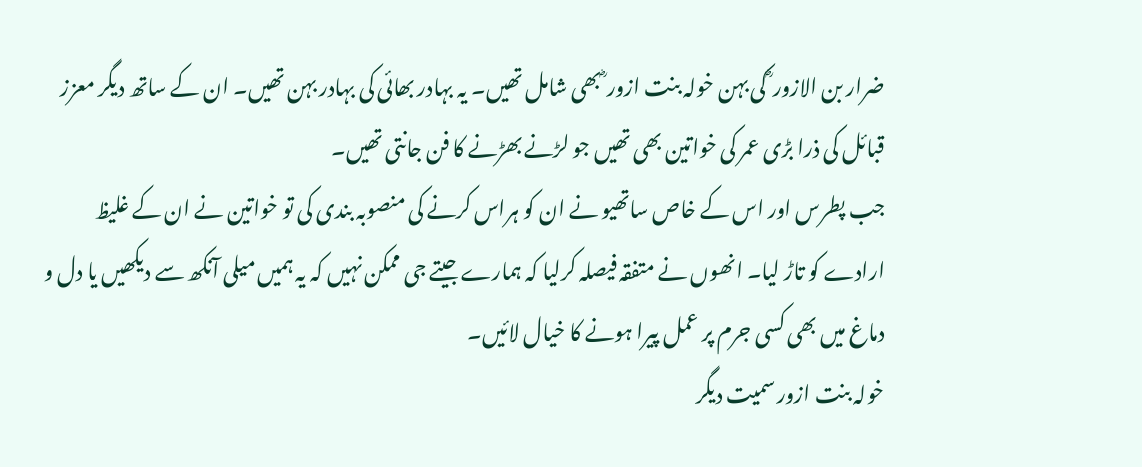ضرار بن الازور ؓ کی بہن خولہ بنت ازور ؓ بھی شامل تھیں۔ یہ بہادر بھائی کی بہادر بہن تھیں۔ ان کے ساتھ دیگر معزز قبائل کی ذرا بڑی عمر کی خواتین بھی تھیں جو لڑنے بھڑنے کا فن جانتی تھیں۔
جب پطرس اور اس کے خاص ساتھیو نے ان کو ہراس کرنے کی منصوبہ بندی کی تو خواتین نے ان کے غلیظ ارادے کو تاڑ لیا۔ انھوں نے متفقہ فیصلہ کرلیا کہ ہمارے جیتے جی ممکن نہیں کہ یہ ہمیں میلی آنکھ سے دیکھیں یا دل و دماغ میں بھی کسی جرم پر عمل پیرا ہونے کا خیال لائیں۔
خولہ بنت ازور سمیت دیگر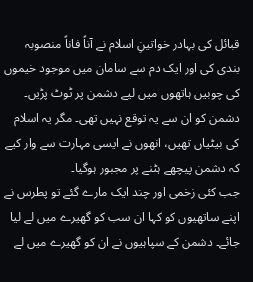قبائل کی بہادر خواتینِ اسلام نے آناً فاناً منصوبہ بندی کی اور ایک دم سے سامان میں موجود خیموں کی چوبیں ہاتھوں میں لیے دشمن پر ٹوٹ پڑیں۔
دشمن کو ان سے یہ توقع نہیں تھی۔ مگر یہ اسلام کی بیٹیاں تھیں، انھوں نے ایسی مہارت سے وار کیے کہ دشمن پیچھے ہٹنے پر مجبور ہوگیا۔
جب کئی زخمی اور چند ایک مارے گئے تو پطرس نے اپنے ساتھیوں کو کہا ان سب کو گھیرے میں لے لیا جائے۔ دشمن کے سپاہیوں نے ان کو گھیرے میں لے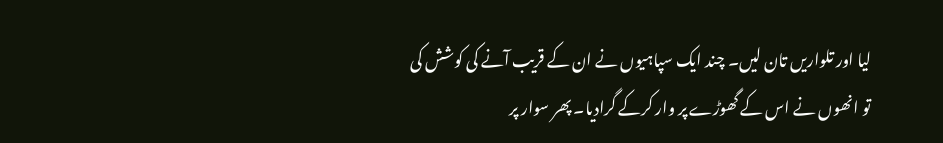لیا اور تلواریں تان لیں۔ چند ایک سپاہیوں نے ان کے قریب آنے کی کوشش کی تو انھوں نے اس کے گھوڑے پر وار کرکے گرادیا۔ پھر سوار پر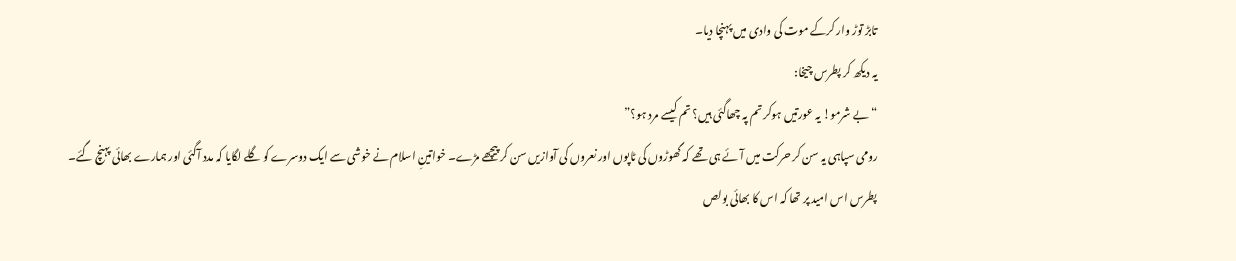تابڑ توڑ وار کرکے موت کی وادی میں پہنچا دیا۔
یہ دیکھ کر پطرس چیخا:
“بے شرمو! یہ عورتیں ہوکر تم پہ چھاگئی ہیں؟ تم کیسے مرد ہو؟”
رومی سپاہی یہ سن کر حرکت میں آئے ہی تھے کہ گھوڑوں کی ٹاپوں اور نعروں کی آوازیں سن کر پیچھے مڑے۔ خواتینِ اسلام نے خوشی سے ایک دوسرے کو گلے لگایا کہ مدد آگئی اور ہمارے بھائی پہنچ گئے۔
پطرس اس امید پر تھا کہ اس کا بھائی بولص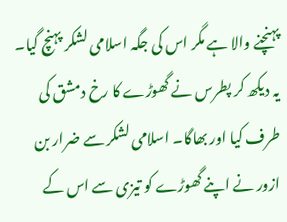پہنچنے والا ہے مگر اس کی جگہ اسلامی لشکر پہنچ گیا۔ یہ دیکھ کر پطرس نے گھوڑے کا رخ دمشق کی طرف کیا اور بھاگا۔ اسلامی لشکر سے ضرار بن ازور نے اپنے گھوڑے کو تیزی سے اس کے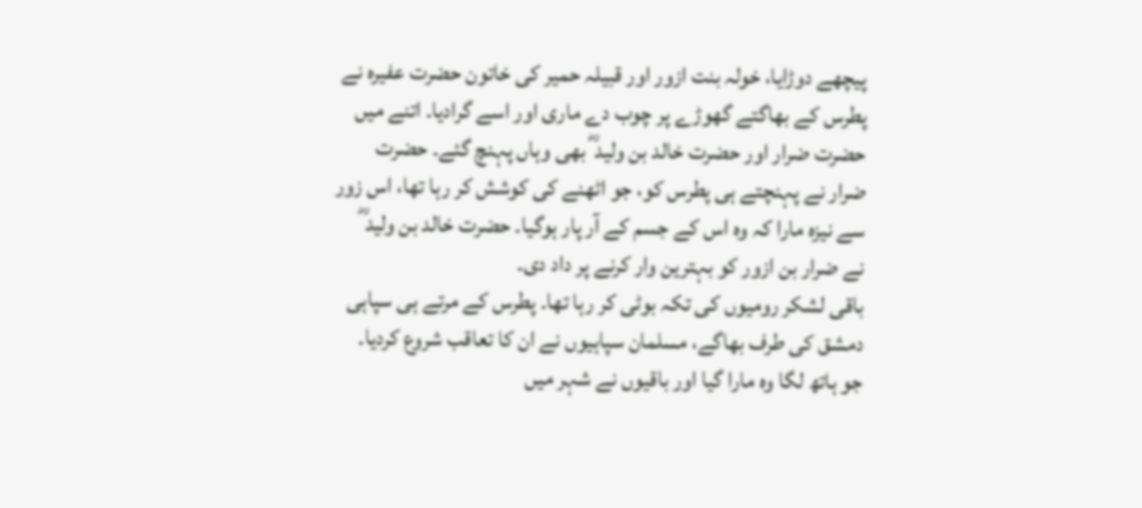پیچھے دوڑایا، خولہ بنت ازور اور قبیلہ حمیر کی خاتون حضرت عفیرہ نے پطرس کے بھاگتے گھوڑے پر چوب دے ماری اور اسے گرادیا۔ اتنے میں حضرت ضرار اور حضرت خالد بن ولید ؓ بھی وہاں پہنچ گئے۔ حضرت ضرار نے پہنچتے ہی پطرس کو، جو اٹھنے کی کوشش کر رہا تھا، اس زور سے نیزہ مارا کہ وہ اس کے جسم کے آر پار ہوگیا۔ حضرت خالد بن ولید ؓ نے ضرار بن ازور کو بہترین وار کرنے پر داد دی۔
باقی لشکر رومیوں کی تکہ بوٹی کر رہا تھا۔ پطرس کے مرتے ہی سپاہی دمشق کی طرف بھاگے، مسلمان سپاہیوں نے ان کا تعاقب شروع کردیا۔ جو ہاتھ لگا وہ مارا گیا اور باقیوں نے شہر میں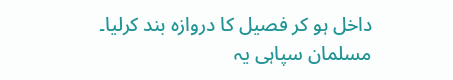داخل ہو کر فصیل کا دروازہ بند کرلیا۔
مسلمان سپاہی یہ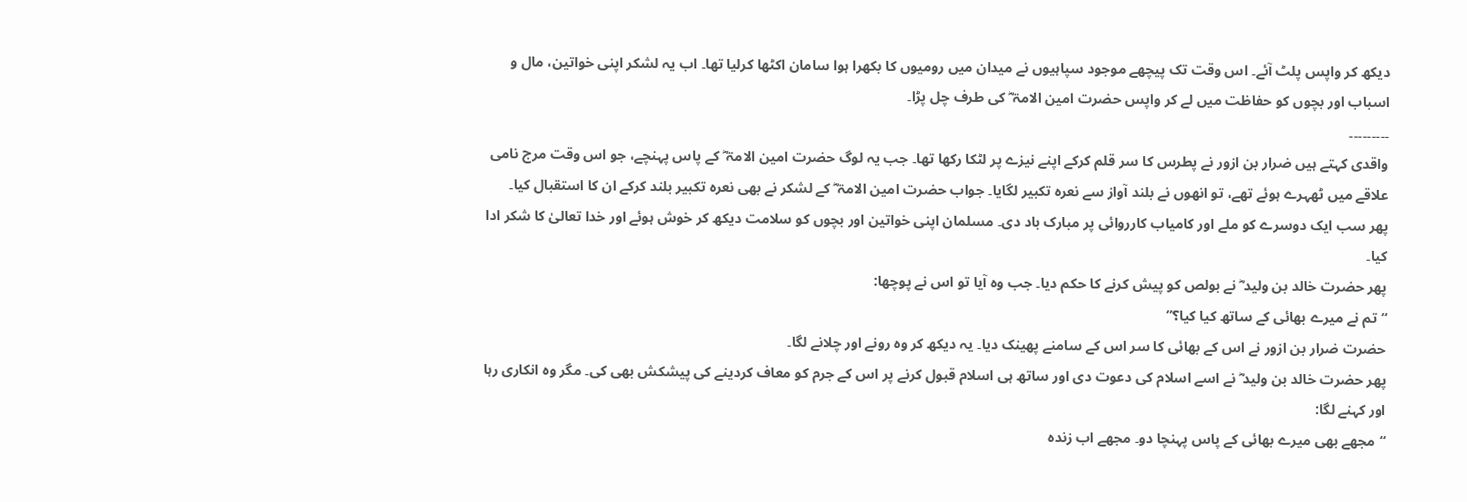دیکھ کر واپس پلٹ آئے۔ اس وقت تک پیچھے موجود سپاہیوں نے میدان میں رومیوں کا بکھرا ہوا سامان اکٹھا کرلیا تھا۔ اب یہ لشکر اپنی خواتین، مال و اسباب اور بچوں کو حفاظت میں لے کر واپس حضرت امین الامۃ ؓ کی طرف چل پڑا۔
۔۔۔۔۔۔۔۔۔
واقدی کہتے ہیں ضرار بن ازور نے پطرس کا سر قلم کرکے اپنے نیزے پر لٹکا رکھا تھا۔ جب یہ لوگ حضرت امین الامۃ ؓ کے پاس پہنچے، جو اس وقت مرج نامی علاقے میں ٹھہرے ہوئے تھے، تو انھوں نے بلند آواز سے نعرہ تکبیر لگایا۔ جواب حضرت امین الامۃ ؓ کے لشکر نے بھی نعرہ تکبیر بلند کرکے ان کا استقبال کیا۔
پھر سب ایک دوسرے کو ملے اور کامیاب کارروائی پر مبارک باد دی۔ مسلمان اپنی خواتین اور بچوں کو سلامت دیکھ کر خوش ہوئے اور خدا تعالیٰ کا شکر ادا کیا۔
پھر حضرت خالد بن ولید ؓ نے بولص کو پیش کرنے کا حکم دیا۔ جب وہ آیا تو اس نے پوچھا:
“تم نے میرے بھائی کے ساتھ کیا کیا؟”
حضرت ضرار بن ازور نے اس کے بھائی کا سر اس کے سامنے پھینک دیا۔ یہ دیکھ کر وہ رونے اور چلانے لگا۔
پھر حضرت خالد بن ولید ؓ نے اسے اسلام کی دعوت دی اور ساتھ ہی اسلام قبول کرنے پر اس کے جرم کو معاف کردینے کی پیشکش بھی کی۔ مگر وہ انکاری رہا اور کہنے لگا:
“مجھے بھی میرے بھائی کے پاس پہنچا دو۔ مجھے اب زندہ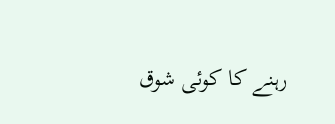رہنے کا کوئی شوق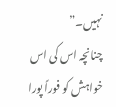نہیں۔”
چنانچہ اس کی اس خواہش کو فوراً پورا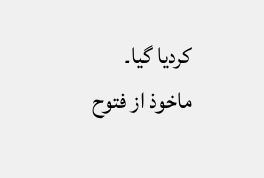کردیا گیا۔
ماخوذ از فتوح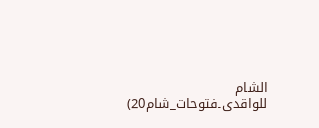الشام للواقدی۔فتوحات_شام20)